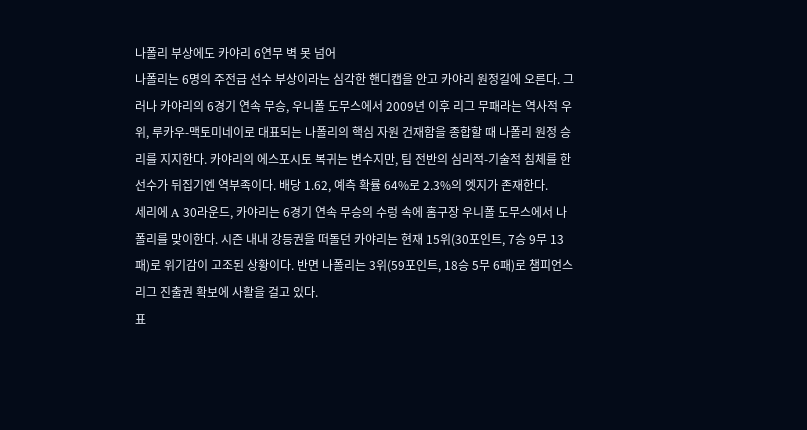나폴리 부상에도 카야리 6연무 벽 못 넘어
나폴리는 6명의 주전급 선수 부상이라는 심각한 핸디캡을 안고 카야리 원정길에 오른다. 그러나 카야리의 6경기 연속 무승, 우니폴 도무스에서 2009년 이후 리그 무패라는 역사적 우위, 루카우-맥토미네이로 대표되는 나폴리의 핵심 자원 건재함을 종합할 때 나폴리 원정 승리를 지지한다. 카야리의 에스포시토 복귀는 변수지만, 팀 전반의 심리적-기술적 침체를 한 선수가 뒤집기엔 역부족이다. 배당 1.62, 예측 확률 64%로 2.3%의 엣지가 존재한다.
세리에 A 30라운드, 카야리는 6경기 연속 무승의 수렁 속에 홈구장 우니폴 도무스에서 나폴리를 맞이한다. 시즌 내내 강등권을 떠돌던 카야리는 현재 15위(30포인트, 7승 9무 13패)로 위기감이 고조된 상황이다. 반면 나폴리는 3위(59포인트, 18승 5무 6패)로 챔피언스리그 진출권 확보에 사활을 걸고 있다.
표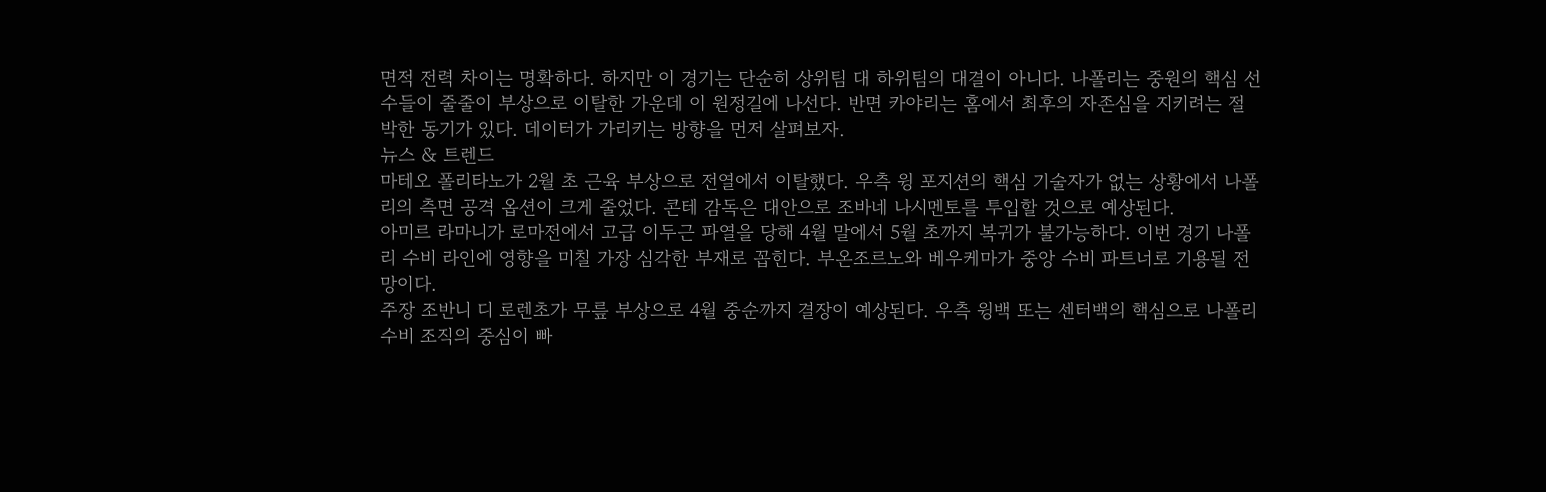면적 전력 차이는 명확하다. 하지만 이 경기는 단순히 상위팀 대 하위팀의 대결이 아니다. 나폴리는 중원의 핵심 선수들이 줄줄이 부상으로 이탈한 가운데 이 원정길에 나선다. 반면 카야리는 홈에서 최후의 자존심을 지키려는 절박한 동기가 있다. 데이터가 가리키는 방향을 먼저 살펴보자.
뉴스 & 트렌드
마테오 폴리타노가 2월 초 근육 부상으로 전열에서 이탈했다. 우측 윙 포지션의 핵심 기술자가 없는 상황에서 나폴리의 측면 공격 옵션이 크게 줄었다. 콘테 감독은 대안으로 조바네 나시멘토를 투입할 것으로 예상된다.
아미르 라마니가 로마전에서 고급 이두근 파열을 당해 4월 말에서 5월 초까지 복귀가 불가능하다. 이번 경기 나폴리 수비 라인에 영향을 미칠 가장 심각한 부재로 꼽힌다. 부온조르노와 베우케마가 중앙 수비 파트너로 기용될 전망이다.
주장 조반니 디 로렌초가 무릎 부상으로 4월 중순까지 결장이 예상된다. 우측 윙백 또는 센터백의 핵심으로 나폴리 수비 조직의 중심이 빠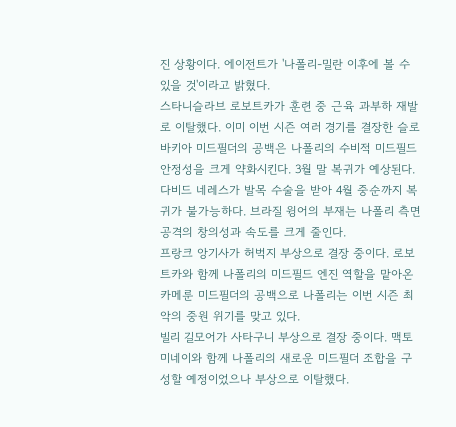진 상황이다. 에이전트가 '나폴리-밀란 이후에 볼 수 있을 것'이라고 밝혔다.
스타니슬라브 로보트카가 훈련 중 근육 과부하 재발로 이탈했다. 이미 이번 시즌 여러 경기를 결장한 슬로바키아 미드필더의 공백은 나폴리의 수비적 미드필드 안정성을 크게 약화시킨다. 3월 말 복귀가 예상된다.
다비드 네레스가 발목 수술을 받아 4월 중순까지 복귀가 불가능하다. 브라질 윙어의 부재는 나폴리 측면 공격의 창의성과 속도를 크게 줄인다.
프랑크 앙기사가 허벅지 부상으로 결장 중이다. 로보트카와 함께 나폴리의 미드필드 엔진 역할을 맡아온 카메룬 미드필더의 공백으로 나폴리는 이번 시즌 최악의 중원 위기를 맞고 있다.
빌리 길모어가 사타구니 부상으로 결장 중이다. 맥토미네이와 함께 나폴리의 새로운 미드필더 조합을 구성할 예정이었으나 부상으로 이탈했다.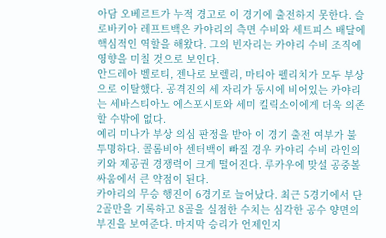아담 오베르트가 누적 경고로 이 경기에 출전하지 못한다. 슬로바키아 레프트백은 카야리의 측면 수비와 세트피스 배달에 핵심적인 역할을 해왔다. 그의 빈자리는 카야리 수비 조직에 영향을 미칠 것으로 보인다.
안드레아 벨로티, 젠나로 보렐리, 마티아 펠리치가 모두 부상으로 이탈했다. 공격진의 세 자리가 동시에 비어있는 카야리는 세바스티아노 에스포시토와 세미 킬릭소이에게 더욱 의존할 수밖에 없다.
예리 미나가 부상 의심 판정을 받아 이 경기 출전 여부가 불투명하다. 콜롬비아 센터백이 빠질 경우 카야리 수비 라인의 키와 제공권 경쟁력이 크게 떨어진다. 루카우에 맞설 공중볼 싸움에서 큰 약점이 된다.
카야리의 무승 행진이 6경기로 늘어났다. 최근 5경기에서 단 2골만을 기록하고 8골을 실점한 수치는 심각한 공수 양면의 부진을 보여준다. 마지막 승리가 언제인지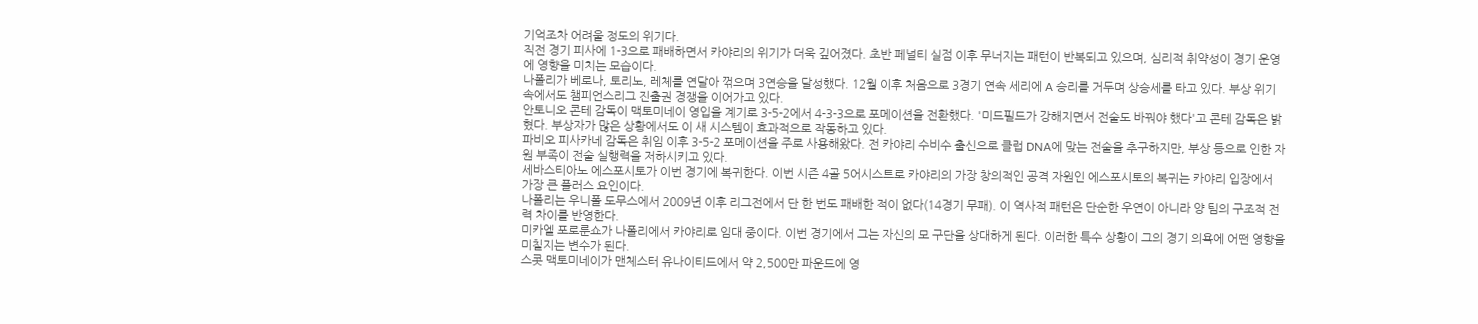기억조차 어려울 정도의 위기다.
직전 경기 피사에 1-3으로 패배하면서 카야리의 위기가 더욱 깊어졌다. 초반 페널티 실점 이후 무너지는 패턴이 반복되고 있으며, 심리적 취약성이 경기 운영에 영향을 미치는 모습이다.
나폴리가 베로나, 토리노, 레체를 연달아 꺾으며 3연승을 달성했다. 12월 이후 처음으로 3경기 연속 세리에 A 승리를 거두며 상승세를 타고 있다. 부상 위기 속에서도 챔피언스리그 진출권 경쟁을 이어가고 있다.
안토니오 콘테 감독이 맥토미네이 영입을 계기로 3-5-2에서 4-3-3으로 포메이션을 전환했다. '미드필드가 강해지면서 전술도 바꿔야 했다'고 콘테 감독은 밝혔다. 부상자가 많은 상황에서도 이 새 시스템이 효과적으로 작동하고 있다.
파비오 피사카네 감독은 취임 이후 3-5-2 포메이션을 주로 사용해왔다. 전 카야리 수비수 출신으로 클럽 DNA에 맞는 전술을 추구하지만, 부상 등으로 인한 자원 부족이 전술 실행력을 저하시키고 있다.
세바스티아노 에스포시토가 이번 경기에 복귀한다. 이번 시즌 4골 5어시스트로 카야리의 가장 창의적인 공격 자원인 에스포시토의 복귀는 카야리 입장에서 가장 큰 플러스 요인이다.
나폴리는 우니폴 도무스에서 2009년 이후 리그전에서 단 한 번도 패배한 적이 없다(14경기 무패). 이 역사적 패턴은 단순한 우연이 아니라 양 팀의 구조적 전력 차이를 반영한다.
미카엘 포로룬쇼가 나폴리에서 카야리로 임대 중이다. 이번 경기에서 그는 자신의 모 구단을 상대하게 된다. 이러한 특수 상황이 그의 경기 의욕에 어떤 영향을 미칠지는 변수가 된다.
스콧 맥토미네이가 맨체스터 유나이티드에서 약 2,500만 파운드에 영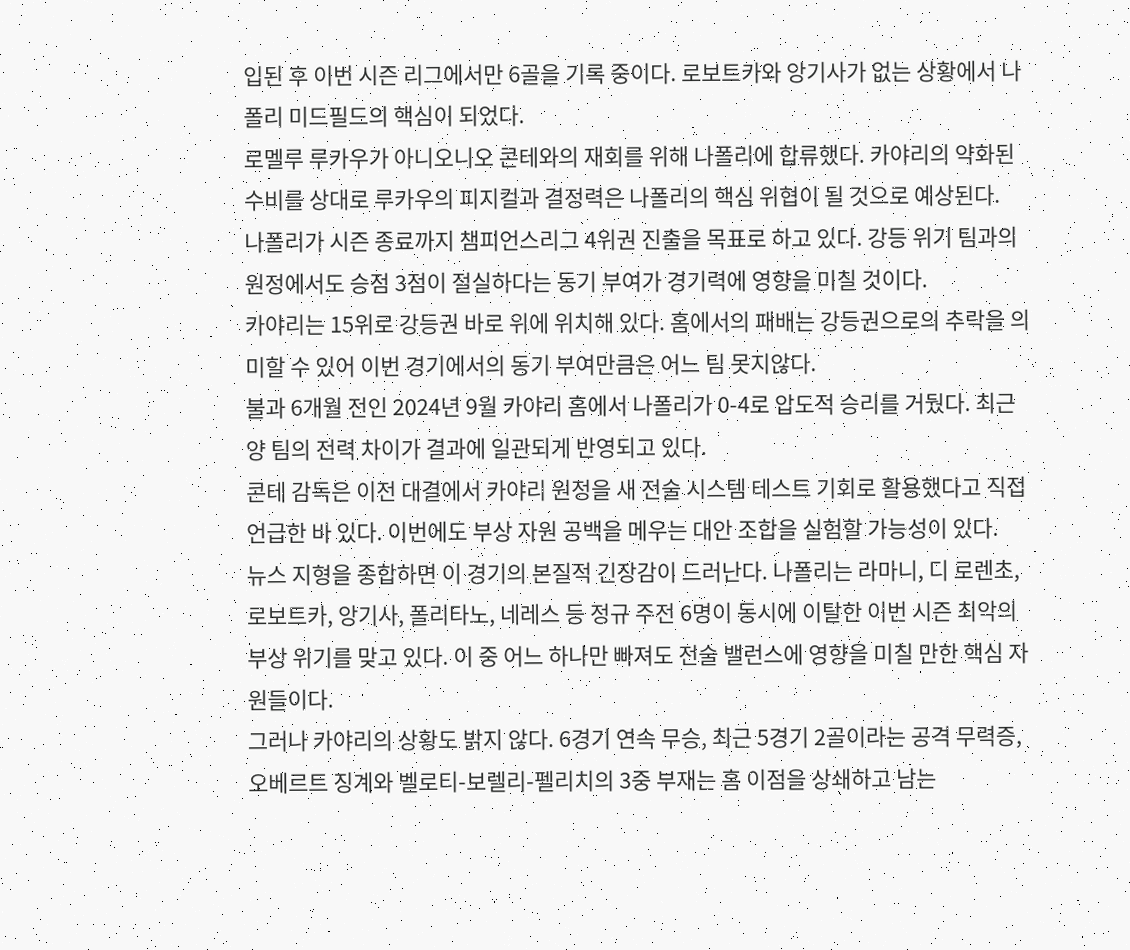입된 후 이번 시즌 리그에서만 6골을 기록 중이다. 로보트카와 앙기사가 없는 상황에서 나폴리 미드필드의 핵심이 되었다.
로멜루 루카우가 아니오니오 콘테와의 재회를 위해 나폴리에 합류했다. 카야리의 약화된 수비를 상대로 루카우의 피지컬과 결정력은 나폴리의 핵심 위협이 될 것으로 예상된다.
나폴리가 시즌 종료까지 챔피언스리그 4위권 진출을 목표로 하고 있다. 강등 위기 팀과의 원정에서도 승점 3점이 절실하다는 동기 부여가 경기력에 영향을 미칠 것이다.
카야리는 15위로 강등권 바로 위에 위치해 있다. 홈에서의 패배는 강등권으로의 추락을 의미할 수 있어 이번 경기에서의 동기 부여만큼은 어느 팀 못지않다.
불과 6개월 전인 2024년 9월 카야리 홈에서 나폴리가 0-4로 압도적 승리를 거뒀다. 최근 양 팀의 전력 차이가 결과에 일관되게 반영되고 있다.
콘테 감독은 이전 대결에서 카야리 원정을 새 전술 시스템 테스트 기회로 활용했다고 직접 언급한 바 있다. 이번에도 부상 자원 공백을 메우는 대안 조합을 실험할 가능성이 있다.
뉴스 지형을 종합하면 이 경기의 본질적 긴장감이 드러난다. 나폴리는 라마니, 디 로렌초, 로보트카, 앙기사, 폴리타노, 네레스 등 정규 주전 6명이 동시에 이탈한 이번 시즌 최악의 부상 위기를 맞고 있다. 이 중 어느 하나만 빠져도 전술 밸런스에 영향을 미칠 만한 핵심 자원들이다.
그러나 카야리의 상황도 밝지 않다. 6경기 연속 무승, 최근 5경기 2골이라는 공격 무력증, 오베르트 징계와 벨로티-보렐리-펠리치의 3중 부재는 홈 이점을 상쇄하고 남는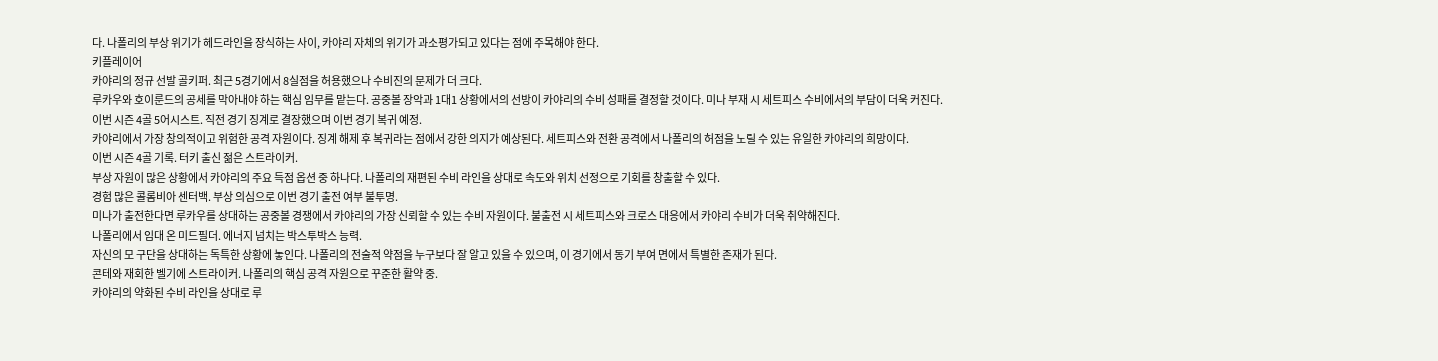다. 나폴리의 부상 위기가 헤드라인을 장식하는 사이, 카야리 자체의 위기가 과소평가되고 있다는 점에 주목해야 한다.
키플레이어
카야리의 정규 선발 골키퍼. 최근 5경기에서 8실점을 허용했으나 수비진의 문제가 더 크다.
루카우와 호이룬드의 공세를 막아내야 하는 핵심 임무를 맡는다. 공중볼 장악과 1대1 상황에서의 선방이 카야리의 수비 성패를 결정할 것이다. 미나 부재 시 세트피스 수비에서의 부담이 더욱 커진다.
이번 시즌 4골 5어시스트. 직전 경기 징계로 결장했으며 이번 경기 복귀 예정.
카야리에서 가장 창의적이고 위험한 공격 자원이다. 징계 해제 후 복귀라는 점에서 강한 의지가 예상된다. 세트피스와 전환 공격에서 나폴리의 허점을 노릴 수 있는 유일한 카야리의 희망이다.
이번 시즌 4골 기록. 터키 출신 젊은 스트라이커.
부상 자원이 많은 상황에서 카야리의 주요 득점 옵션 중 하나다. 나폴리의 재편된 수비 라인을 상대로 속도와 위치 선정으로 기회를 창출할 수 있다.
경험 많은 콜롬비아 센터백. 부상 의심으로 이번 경기 출전 여부 불투명.
미나가 출전한다면 루카우를 상대하는 공중볼 경쟁에서 카야리의 가장 신뢰할 수 있는 수비 자원이다. 불출전 시 세트피스와 크로스 대응에서 카야리 수비가 더욱 취약해진다.
나폴리에서 임대 온 미드필더. 에너지 넘치는 박스투박스 능력.
자신의 모 구단을 상대하는 독특한 상황에 놓인다. 나폴리의 전술적 약점을 누구보다 잘 알고 있을 수 있으며, 이 경기에서 동기 부여 면에서 특별한 존재가 된다.
콘테와 재회한 벨기에 스트라이커. 나폴리의 핵심 공격 자원으로 꾸준한 활약 중.
카야리의 약화된 수비 라인을 상대로 루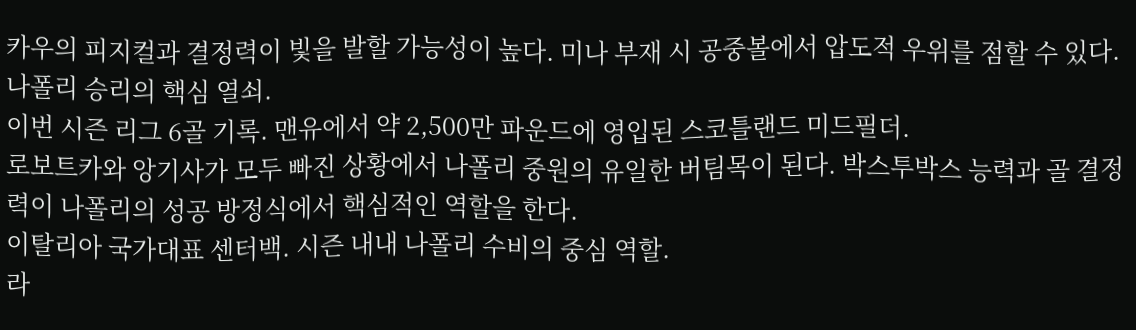카우의 피지컬과 결정력이 빛을 발할 가능성이 높다. 미나 부재 시 공중볼에서 압도적 우위를 점할 수 있다. 나폴리 승리의 핵심 열쇠.
이번 시즌 리그 6골 기록. 맨유에서 약 2,500만 파운드에 영입된 스코틀랜드 미드필더.
로보트카와 앙기사가 모두 빠진 상황에서 나폴리 중원의 유일한 버팀목이 된다. 박스투박스 능력과 골 결정력이 나폴리의 성공 방정식에서 핵심적인 역할을 한다.
이탈리아 국가대표 센터백. 시즌 내내 나폴리 수비의 중심 역할.
라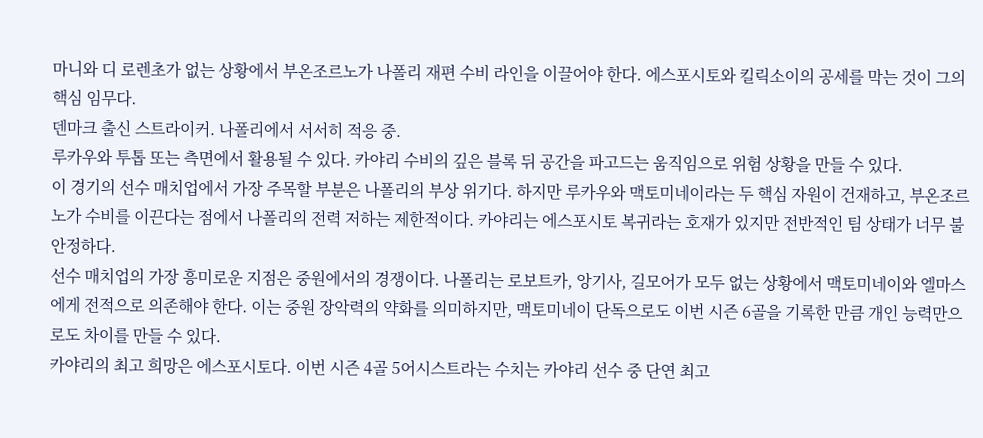마니와 디 로렌초가 없는 상황에서 부온조르노가 나폴리 재편 수비 라인을 이끌어야 한다. 에스포시토와 킬릭소이의 공세를 막는 것이 그의 핵심 임무다.
덴마크 출신 스트라이커. 나폴리에서 서서히 적응 중.
루카우와 투톱 또는 측면에서 활용될 수 있다. 카야리 수비의 깊은 블록 뒤 공간을 파고드는 움직임으로 위험 상황을 만들 수 있다.
이 경기의 선수 매치업에서 가장 주목할 부분은 나폴리의 부상 위기다. 하지만 루카우와 맥토미네이라는 두 핵심 자원이 건재하고, 부온조르노가 수비를 이끈다는 점에서 나폴리의 전력 저하는 제한적이다. 카야리는 에스포시토 복귀라는 호재가 있지만 전반적인 팀 상태가 너무 불안정하다.
선수 매치업의 가장 흥미로운 지점은 중원에서의 경쟁이다. 나폴리는 로보트카, 앙기사, 길모어가 모두 없는 상황에서 맥토미네이와 엘마스에게 전적으로 의존해야 한다. 이는 중원 장악력의 약화를 의미하지만, 맥토미네이 단독으로도 이번 시즌 6골을 기록한 만큼 개인 능력만으로도 차이를 만들 수 있다.
카야리의 최고 희망은 에스포시토다. 이번 시즌 4골 5어시스트라는 수치는 카야리 선수 중 단연 최고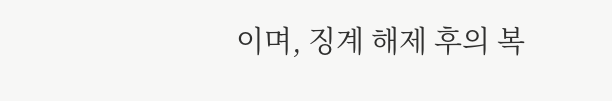이며, 징계 해제 후의 복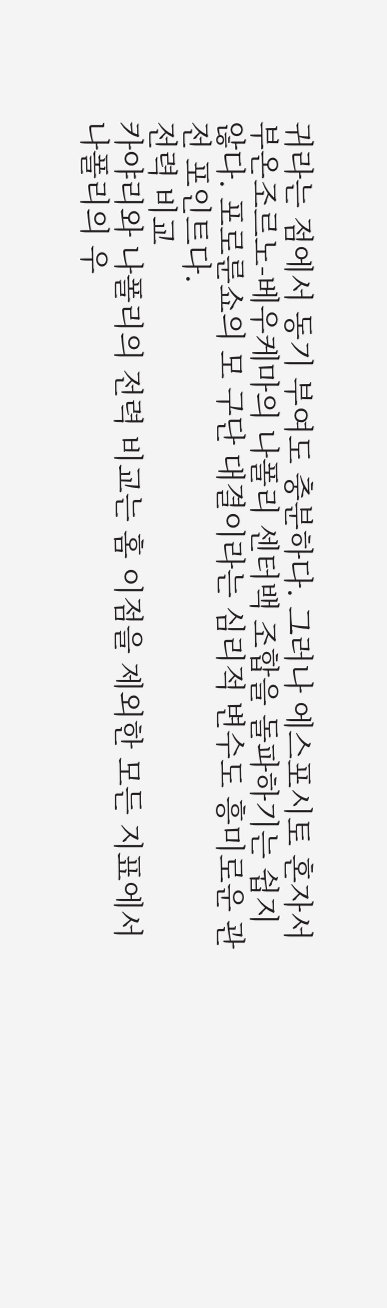귀라는 점에서 동기 부여도 충분하다. 그러나 에스포시토 혼자서 부온조르노-베우케마의 나폴리 센터백 조합을 돌파하기는 쉽지 않다. 포로룬쇼의 모 구단 대결이라는 심리적 변수도 흥미로운 관전 포인트다.
전력 비교
카야리와 나폴리의 전력 비교는 홈 이점을 제외한 모든 지표에서 나폴리의 우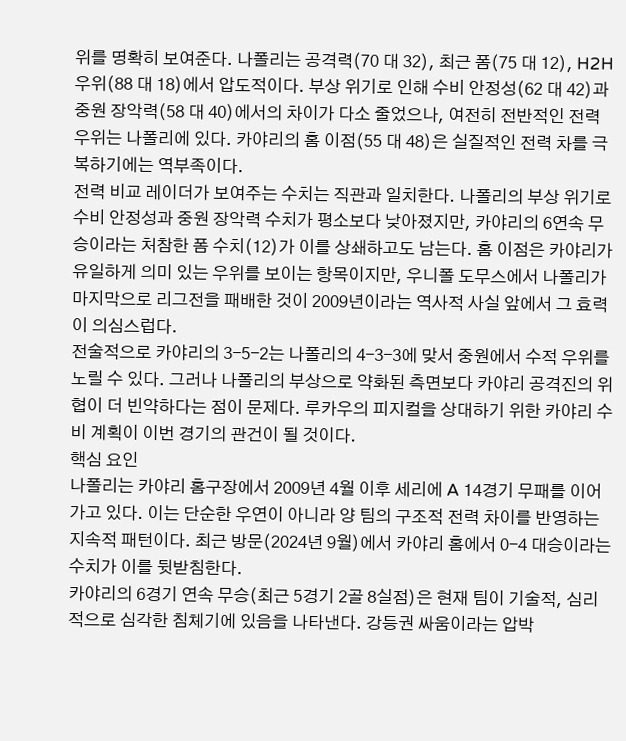위를 명확히 보여준다. 나폴리는 공격력(70 대 32), 최근 폼(75 대 12), H2H 우위(88 대 18)에서 압도적이다. 부상 위기로 인해 수비 안정성(62 대 42)과 중원 장악력(58 대 40)에서의 차이가 다소 줄었으나, 여전히 전반적인 전력 우위는 나폴리에 있다. 카야리의 홈 이점(55 대 48)은 실질적인 전력 차를 극복하기에는 역부족이다.
전력 비교 레이더가 보여주는 수치는 직관과 일치한다. 나폴리의 부상 위기로 수비 안정성과 중원 장악력 수치가 평소보다 낮아졌지만, 카야리의 6연속 무승이라는 처참한 폼 수치(12)가 이를 상쇄하고도 남는다. 홈 이점은 카야리가 유일하게 의미 있는 우위를 보이는 항목이지만, 우니폴 도무스에서 나폴리가 마지막으로 리그전을 패배한 것이 2009년이라는 역사적 사실 앞에서 그 효력이 의심스럽다.
전술적으로 카야리의 3-5-2는 나폴리의 4-3-3에 맞서 중원에서 수적 우위를 노릴 수 있다. 그러나 나폴리의 부상으로 약화된 측면보다 카야리 공격진의 위협이 더 빈약하다는 점이 문제다. 루카우의 피지컬을 상대하기 위한 카야리 수비 계획이 이번 경기의 관건이 될 것이다.
핵심 요인
나폴리는 카야리 홈구장에서 2009년 4월 이후 세리에 A 14경기 무패를 이어가고 있다. 이는 단순한 우연이 아니라 양 팀의 구조적 전력 차이를 반영하는 지속적 패턴이다. 최근 방문(2024년 9월)에서 카야리 홈에서 0-4 대승이라는 수치가 이를 뒷받침한다.
카야리의 6경기 연속 무승(최근 5경기 2골 8실점)은 현재 팀이 기술적, 심리적으로 심각한 침체기에 있음을 나타낸다. 강등권 싸움이라는 압박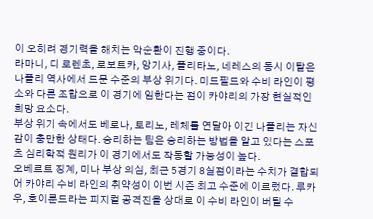이 오히려 경기력을 해치는 악순환이 진행 중이다.
라마니, 디 로렌초, 로보트카, 앙기사, 폴리타노, 네레스의 동시 이탈은 나폴리 역사에서 드문 수준의 부상 위기다. 미드필드와 수비 라인이 평소와 다른 조합으로 이 경기에 임한다는 점이 카야리의 가장 현실적인 희망 요소다.
부상 위기 속에서도 베로나, 토리노, 레체를 연달아 이긴 나폴리는 자신감이 충만한 상태다. 승리하는 팀은 승리하는 방법을 알고 있다는 스포츠 심리학적 원리가 이 경기에서도 작동할 가능성이 높다.
오베르트 징계, 미나 부상 의심, 최근 5경기 8실점이라는 수치가 결합되어 카야리 수비 라인의 취약성이 이번 시즌 최고 수준에 이르렀다. 루카우, 호이룬드라는 피지컬 공격진을 상대로 이 수비 라인이 버틸 수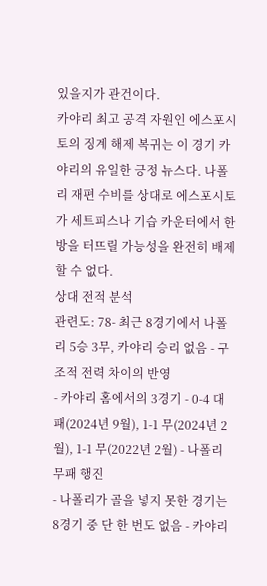있을지가 관건이다.
카야리 최고 공격 자원인 에스포시토의 징계 해제 복귀는 이 경기 카야리의 유일한 긍정 뉴스다. 나폴리 재편 수비를 상대로 에스포시토가 세트피스나 기습 카운터에서 한 방을 터뜨릴 가능성을 완전히 배제할 수 없다.
상대 전적 분석
관련도: 78- 최근 8경기에서 나폴리 5승 3무, 카야리 승리 없음 - 구조적 전력 차이의 반영
- 카야리 홈에서의 3경기 - 0-4 대패(2024년 9월), 1-1 무(2024년 2월), 1-1 무(2022년 2월) - 나폴리 무패 행진
- 나폴리가 골을 넣지 못한 경기는 8경기 중 단 한 번도 없음 - 카야리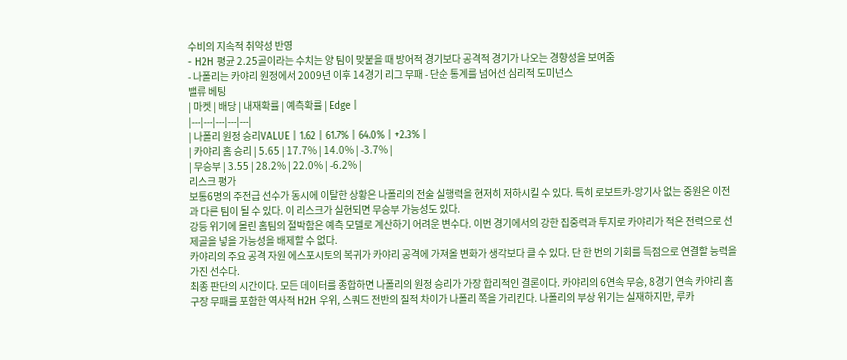수비의 지속적 취약성 반영
- H2H 평균 2.25골이라는 수치는 양 팀이 맞붙을 때 방어적 경기보다 공격적 경기가 나오는 경향성을 보여줌
- 나폴리는 카야리 원정에서 2009년 이후 14경기 리그 무패 - 단순 통계를 넘어선 심리적 도미넌스
밸류 베팅
| 마켓 | 배당 | 내재확률 | 예측확률 | Edge |
|---|---|---|---|---|
| 나폴리 원정 승리VALUE | 1.62 | 61.7% | 64.0% | +2.3% |
| 카야리 홈 승리 | 5.65 | 17.7% | 14.0% | -3.7% |
| 무승부 | 3.55 | 28.2% | 22.0% | -6.2% |
리스크 평가
보통6명의 주전급 선수가 동시에 이탈한 상황은 나폴리의 전술 실행력을 현저히 저하시킬 수 있다. 특히 로보트카-앙기사 없는 중원은 이전과 다른 팀이 될 수 있다. 이 리스크가 실현되면 무승부 가능성도 있다.
강등 위기에 몰린 홈팀의 절박함은 예측 모델로 계산하기 어려운 변수다. 이번 경기에서의 강한 집중력과 투지로 카야리가 적은 전력으로 선제골을 넣을 가능성을 배제할 수 없다.
카야리의 주요 공격 자원 에스포시토의 복귀가 카야리 공격에 가져올 변화가 생각보다 클 수 있다. 단 한 번의 기회를 득점으로 연결할 능력을 가진 선수다.
최종 판단의 시간이다. 모든 데이터를 종합하면 나폴리의 원정 승리가 가장 합리적인 결론이다. 카야리의 6연속 무승, 8경기 연속 카야리 홈구장 무패를 포함한 역사적 H2H 우위, 스쿼드 전반의 질적 차이가 나폴리 쪽을 가리킨다. 나폴리의 부상 위기는 실재하지만, 루카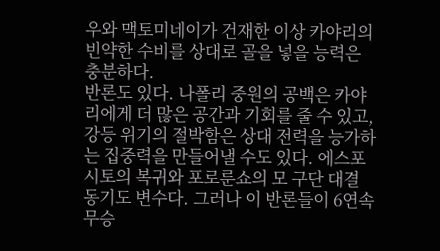우와 맥토미네이가 건재한 이상 카야리의 빈약한 수비를 상대로 골을 넣을 능력은 충분하다.
반론도 있다. 나폴리 중원의 공백은 카야리에게 더 많은 공간과 기회를 줄 수 있고, 강등 위기의 절박함은 상대 전력을 능가하는 집중력을 만들어낼 수도 있다. 에스포시토의 복귀와 포로룬쇼의 모 구단 대결 동기도 변수다. 그러나 이 반론들이 6연속 무승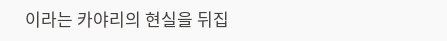이라는 카야리의 현실을 뒤집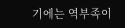기에는 역부족이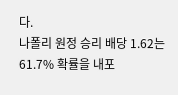다.
나폴리 원정 승리 배당 1.62는 61.7% 확률을 내포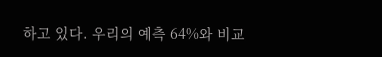하고 있다. 우리의 예측 64%와 비교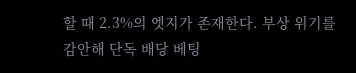할 때 2.3%의 엣지가 존재한다. 부상 위기를 감안해 단독 배당 베팅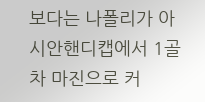보다는 나폴리가 아시안핸디캡에서 1골 차 마진으로 커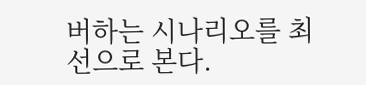버하는 시나리오를 최선으로 본다.